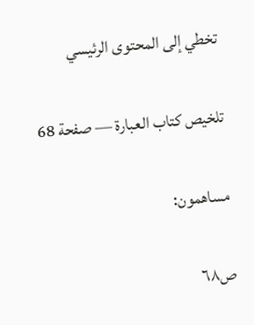تخطي إلى المحتوى الرئيسي

تلخيص كتاب العبارة — صفحة 68

مساهمون:

ص٦٨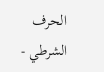الحرف الشرطي -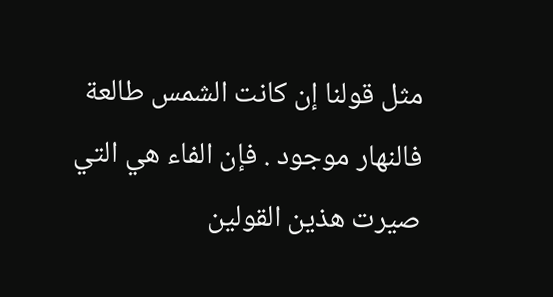مثل قولنا إن كانت الشمس طالعة فالنهار موجود . فإن الفاء هي التي صيرت هذين القولين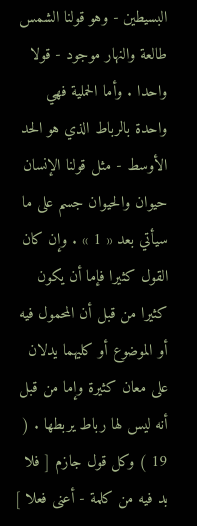البسيطين - وهو قولنا الشمس طالعة والنهار موجود - قولا واحدا . وأما الحملية فهي واحدة بالرباط الذي هو الحد الأوسط - مثل قولنا الإنسان حيوان والحيوان جسم على ما سيأتي بعد « 1 » . وإن كان القول كثيرا فإما أن يكون كثيرا من قبل أن المحمول فيه أو الموضوع أو كليهما يدلان على معان كثيرة وإما من قبل أنه ليس لها رباط يربطها . ( 19 ) وكل قول جازم [ فلا بد فيه من كلمة - أعنى فعلا ]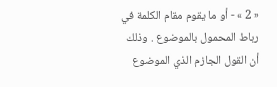« 2 » - أو ما يقوم مقام الكلمة في رباط المحمول بالموضوع . وذلك أن القول الجازم الذي الموضوع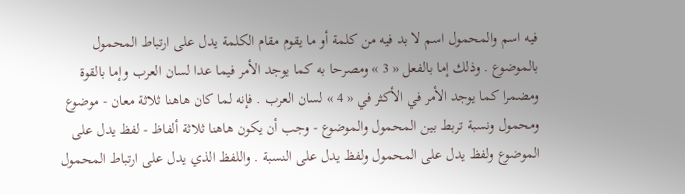فيه اسم والمحمول اسم لا بد فيه من كلمة أو ما يقوم مقام الكلمة يدل على ارتباط المحمول بالموضوع . وذلك إما بالفعل « 3 » ومصرحا به كما يوجد الأمر فيما عدا لسان العرب وإما بالقوة ومضمرا كما يوجد الأمر في الأكثر في « 4 » لسان العرب . فإنه لما كان هاهنا ثلاثة معان - موضوع ومحمول ونسبة تربط بين المحمول والموضوع - وجب أن يكون هاهنا ثلاثة ألفاظ - لفظ يدل على الموضوع ولفظ يدل على المحمول ولفظ يدل على النسبة . واللفظ الذي يدل على ارتباط المحمول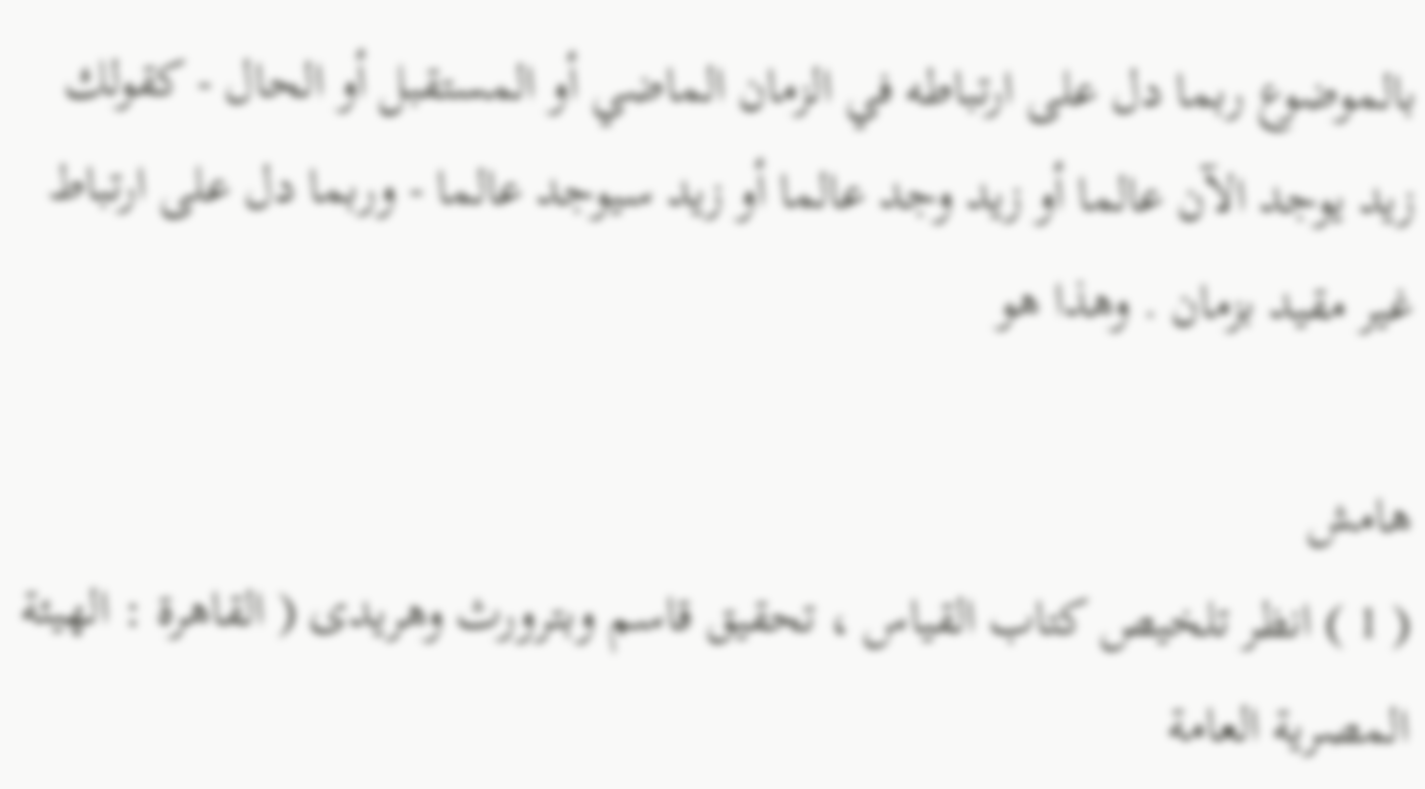بالموضوع ربما دل على ارتباطه في الزمان الماضي أو المستقبل أو الحال - كقولك زيد يوجد الآن عالما أو زيد وجد عالما أو زيد سيوجد عالما - وربما دل على ارتباط غير مقيد بزمان . وهذا هو

هامش
( 1 ) انظر تلخيص كتاب القياس ، تحقيق قاسم وبترورث وهريدى ( القاهرة : الهيئة المصرية العامة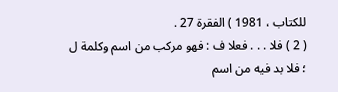للكتاب ، 1981 ) الفقرة 27 .
( 2 ) فلا . . . فعلا ف : فهو مركب من اسم وكلمة ل ؛ فلا بد فيه من اسم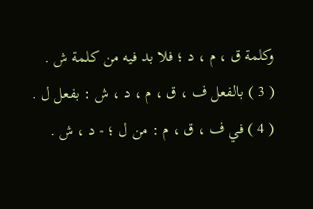وكلمة ق ، م ، د ؛ فلا بد فيه من كلمة ش .
( 3 ) بالفعل ف ، ق ، م ، د ، ش : بفعل ل .
( 4 ) في ف ، ق ، م : من ل ؛ - د ، ش .